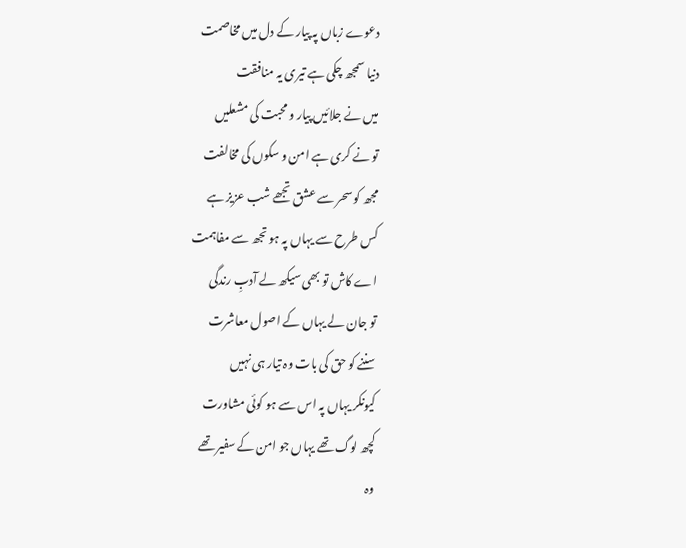دعوے زباں پہ پیار کے دل میں مخاصمت
دنیا سمجھ چکی ہے تیری یہ منافقت
میں نے جلائیں پیار و محبت کی مشعلیں
تو نے کری ہے امن و سکوں کی مخالفت
مجھ کو سحر سے عشق تجھے شب عزیز ہے
کس طرح سے یہاں پہ ہو تجھ سے مفاہمت
اے کاش تو بھی سیکھ لے آدبِ رندگی
تو جان لے یہاں کے اصول معاشرت
سننے کو حق کی بات وہ تیار ہی نہیں
کیونکر یہاں پہ اس سے ہو کوئی مشاورت
کچھ لوگ تھے یہاں جو امن کے سفیر تھے
وہ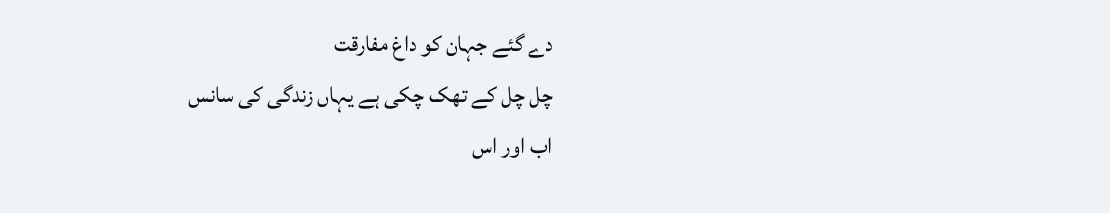دے گئے جہان کو داغ مفارقت
چل چل کے تھک چکی ہے یہاں زندگی کی سانس
اب اور اس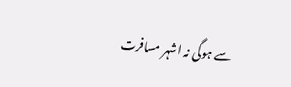سے ہوگی نہ اشہر مسافرت